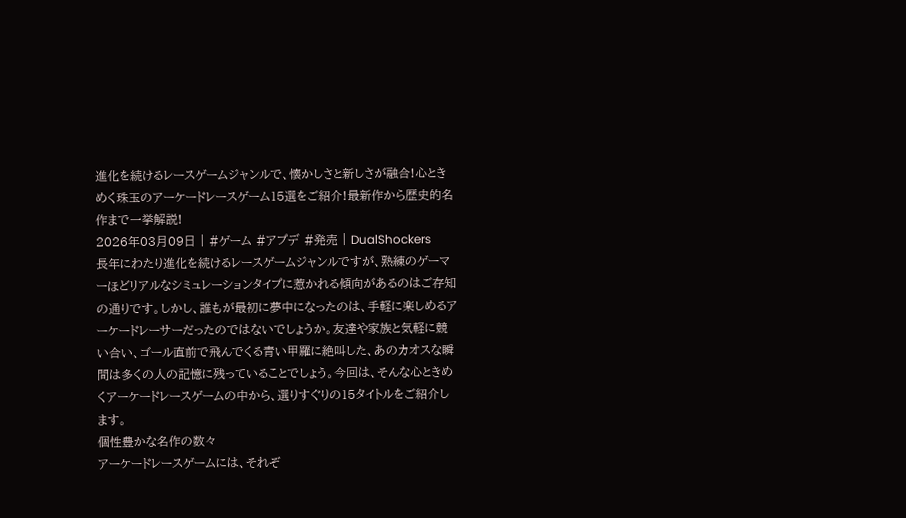進化を続けるレースゲームジャンルで、懐かしさと新しさが融合!心ときめく珠玉のアーケードレースゲーム15選をご紹介!最新作から歴史的名作まで一挙解説!
2026年03月09日 | #ゲーム #アプデ #発売 | DualShockers
長年にわたり進化を続けるレースゲームジャンルですが、熟練のゲーマーほどリアルなシミュレーションタイプに惹かれる傾向があるのはご存知の通りです。しかし、誰もが最初に夢中になったのは、手軽に楽しめるアーケードレーサーだったのではないでしょうか。友達や家族と気軽に競い合い、ゴール直前で飛んでくる青い甲羅に絶叫した、あのカオスな瞬間は多くの人の記憶に残っていることでしょう。今回は、そんな心ときめくアーケードレースゲームの中から、選りすぐりの15タイトルをご紹介します。
個性豊かな名作の数々
アーケードレースゲームには、それぞ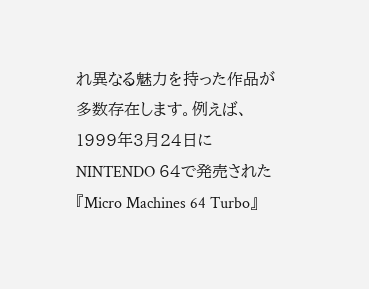れ異なる魅力を持った作品が多数存在します。例えば、1999年3月24日にNINTENDO 64で発売された『Micro Machines 64 Turbo』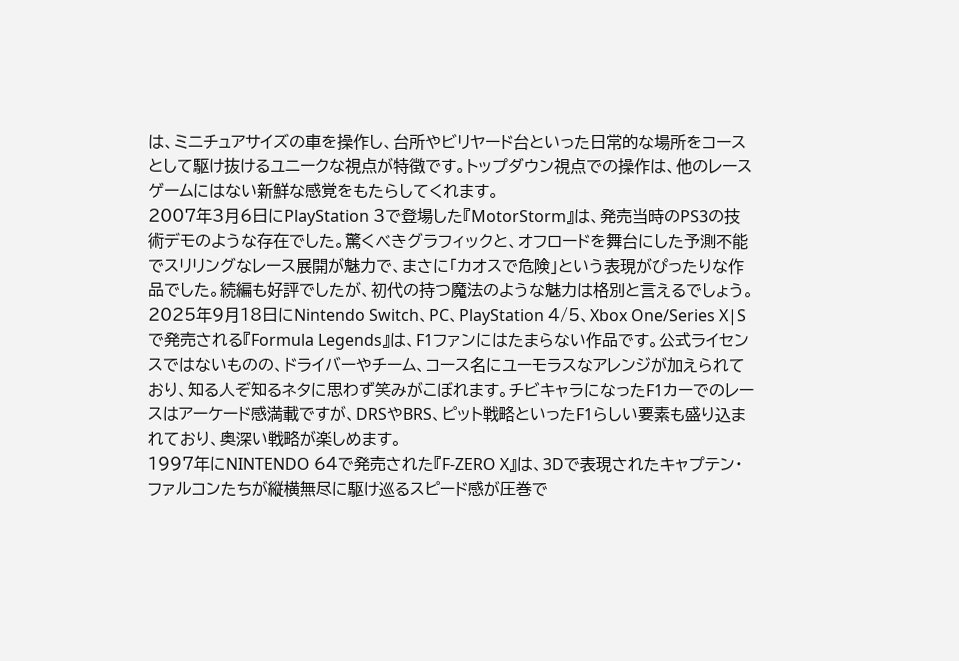は、ミニチュアサイズの車を操作し、台所やビリヤード台といった日常的な場所をコースとして駆け抜けるユニークな視点が特徴です。トップダウン視点での操作は、他のレースゲームにはない新鮮な感覚をもたらしてくれます。
2007年3月6日にPlayStation 3で登場した『MotorStorm』は、発売当時のPS3の技術デモのような存在でした。驚くべきグラフィックと、オフロードを舞台にした予測不能でスリリングなレース展開が魅力で、まさに「カオスで危険」という表現がぴったりな作品でした。続編も好評でしたが、初代の持つ魔法のような魅力は格別と言えるでしょう。
2025年9月18日にNintendo Switch、PC、PlayStation 4/5、Xbox One/Series X|Sで発売される『Formula Legends』は、F1ファンにはたまらない作品です。公式ライセンスではないものの、ドライバーやチーム、コース名にユーモラスなアレンジが加えられており、知る人ぞ知るネタに思わず笑みがこぼれます。チビキャラになったF1カーでのレースはアーケード感満載ですが、DRSやBRS、ピット戦略といったF1らしい要素も盛り込まれており、奥深い戦略が楽しめます。
1997年にNINTENDO 64で発売された『F-ZERO X』は、3Dで表現されたキャプテン・ファルコンたちが縦横無尽に駆け巡るスピード感が圧巻で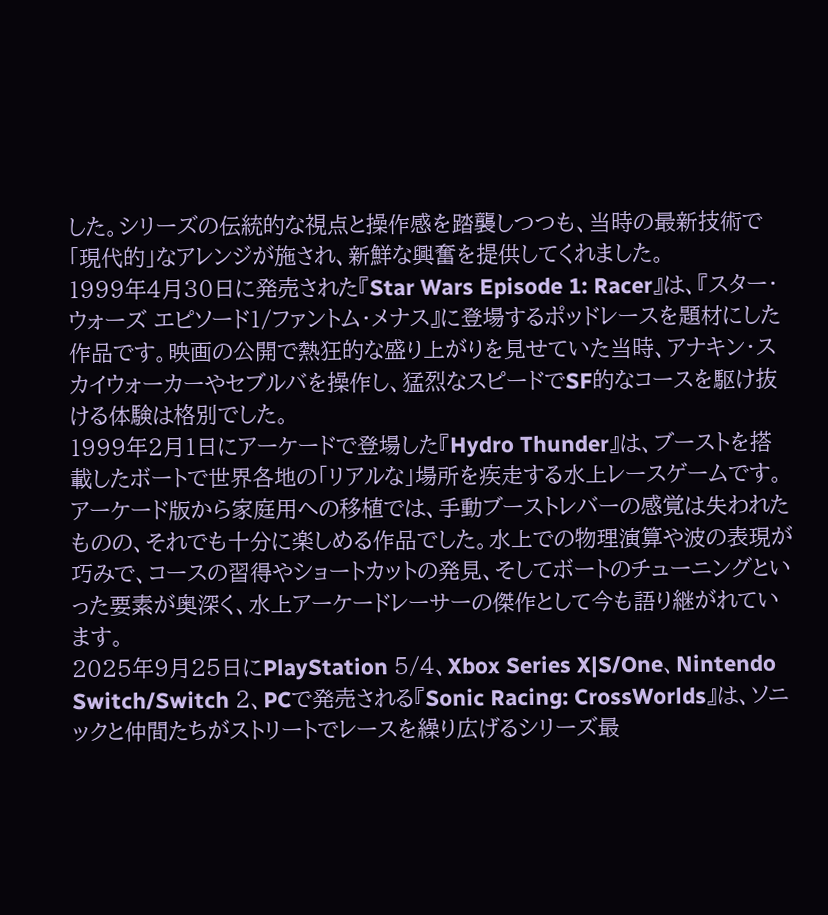した。シリーズの伝統的な視点と操作感を踏襲しつつも、当時の最新技術で「現代的」なアレンジが施され、新鮮な興奮を提供してくれました。
1999年4月30日に発売された『Star Wars Episode 1: Racer』は、『スター・ウォーズ エピソード1/ファントム・メナス』に登場するポッドレースを題材にした作品です。映画の公開で熱狂的な盛り上がりを見せていた当時、アナキン・スカイウォーカーやセブルバを操作し、猛烈なスピードでSF的なコースを駆け抜ける体験は格別でした。
1999年2月1日にアーケードで登場した『Hydro Thunder』は、ブーストを搭載したボートで世界各地の「リアルな」場所を疾走する水上レースゲームです。アーケード版から家庭用への移植では、手動ブーストレバーの感覚は失われたものの、それでも十分に楽しめる作品でした。水上での物理演算や波の表現が巧みで、コースの習得やショートカットの発見、そしてボートのチューニングといった要素が奥深く、水上アーケードレーサーの傑作として今も語り継がれています。
2025年9月25日にPlayStation 5/4、Xbox Series X|S/One、Nintendo Switch/Switch 2、PCで発売される『Sonic Racing: CrossWorlds』は、ソニックと仲間たちがストリートでレースを繰り広げるシリーズ最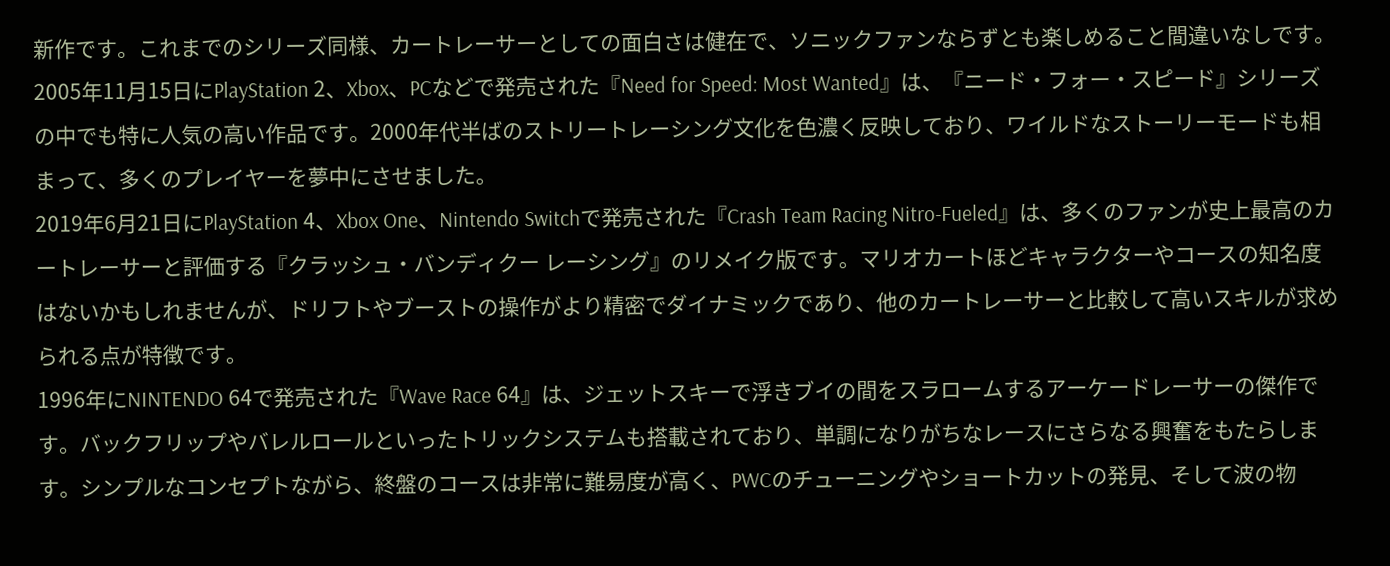新作です。これまでのシリーズ同様、カートレーサーとしての面白さは健在で、ソニックファンならずとも楽しめること間違いなしです。
2005年11月15日にPlayStation 2、Xbox、PCなどで発売された『Need for Speed: Most Wanted』は、『ニード・フォー・スピード』シリーズの中でも特に人気の高い作品です。2000年代半ばのストリートレーシング文化を色濃く反映しており、ワイルドなストーリーモードも相まって、多くのプレイヤーを夢中にさせました。
2019年6月21日にPlayStation 4、Xbox One、Nintendo Switchで発売された『Crash Team Racing Nitro-Fueled』は、多くのファンが史上最高のカートレーサーと評価する『クラッシュ・バンディクー レーシング』のリメイク版です。マリオカートほどキャラクターやコースの知名度はないかもしれませんが、ドリフトやブーストの操作がより精密でダイナミックであり、他のカートレーサーと比較して高いスキルが求められる点が特徴です。
1996年にNINTENDO 64で発売された『Wave Race 64』は、ジェットスキーで浮きブイの間をスラロームするアーケードレーサーの傑作です。バックフリップやバレルロールといったトリックシステムも搭載されており、単調になりがちなレースにさらなる興奮をもたらします。シンプルなコンセプトながら、終盤のコースは非常に難易度が高く、PWCのチューニングやショートカットの発見、そして波の物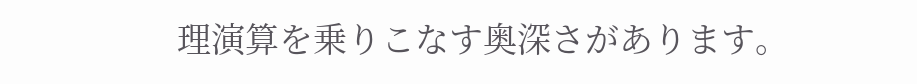理演算を乗りこなす奥深さがあります。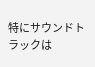特にサウンドトラックは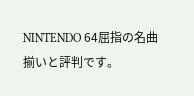NINTENDO 64屈指の名曲揃いと評判です。